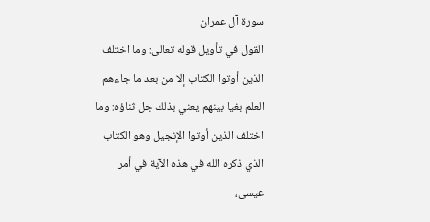سورة آل عمران
القول في تأويل قوله تعالى: وما اختلف الذين أوتوا الكتاب إلا من بعد ما جاءهم العلم بغيا بينهم يعني بذلك جل ثناؤه: وما اختلف الذين أوتوا الإنجيل وهو الكتاب الذي ذكره الله في هذه الآية في أمر عيسى،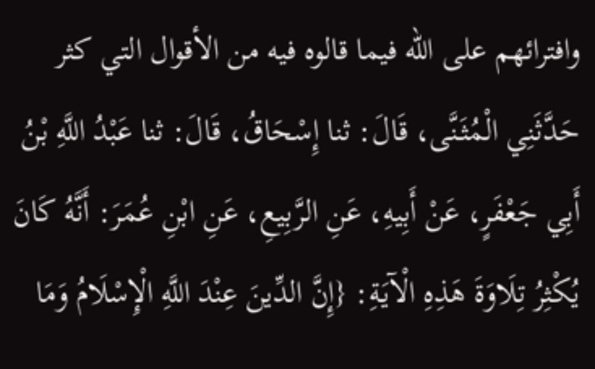وافترائهم على الله فيما قالوه فيه من الأقوال التي كثر
حَدَّثَنِي الْمُثَنَّى، قَالَ: ثنا إِسْحَاقُ، قَالَ: ثنا عَبْدُ اللَّهِ بْنُ أَبِي جَعْفَرٍ، عَنْ أَبِيهِ، عَنِ الرَّبِيعِ، عَنِ ابْنِ عُمَرَ: أَنَّهُ كَانَ يُكْثِرُ تِلَاوَةَ هَذِهِ الْآيَةِ: {إِنَّ الدِّينَ عِنْدَ اللَّهِ الْإِسْلَامُ وَمَا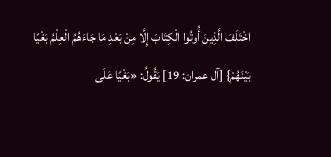اخْتَلَفَ الَّذِينَ أُوتُوا الْكِتَابَ إِلَّا مِنْ بَعْدِ مَا جَاءَهُمُ الْعِلْمُ بَغْيًا بَيْنَهُمْ} [آل عمران: 19] يَقُولُ: «بَغْيًا عَلَى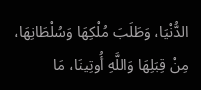الدُّنْيَا، وَطَلَبَ مُلْكِهَا وَسُلْطَانِهَا، مِنْ قِبَلِهَا وَاللَّهِ أُوتِينَا، مَا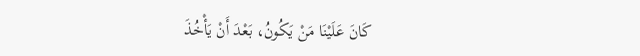كَانَ عَلَيْنَا مَنْ يَكُونُ، بَعْدَ أَنْ يَأْخُذَ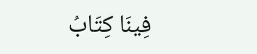فِينَا كِتَابُ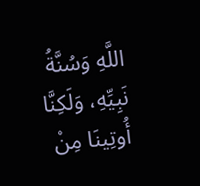اللَّهِ وَسُنَّةُ نَبِيِّهِ، وَلَكِنَّا أُوتِينَا مِنْ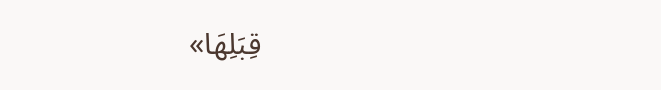قِبَلِهَا»